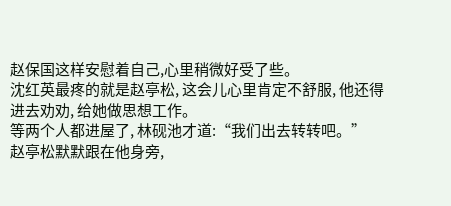赵保国这样安慰着自己,心里稍微好受了些。
沈红英最疼的就是赵亭松, 这会儿心里肯定不舒服, 他还得进去劝劝, 给她做思想工作。
等两个人都进屋了, 林砚池才道:“我们出去转转吧。”
赵亭松默默跟在他身旁,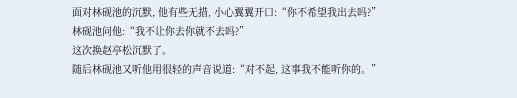面对林砚池的沉默, 他有些无措, 小心翼翼开口:“你不希望我出去吗?”
林砚池问他:“我不让你去你就不去吗?”
这次换赵亭松沉默了。
随后林砚池又听他用很轻的声音说道:“对不起, 这事我不能听你的。”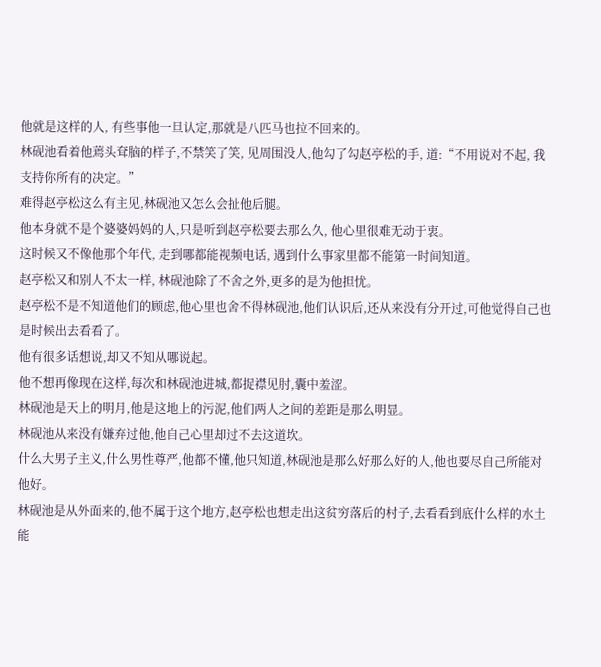他就是这样的人, 有些事他一旦认定,那就是八匹马也拉不回来的。
林砚池看着他蔫头耷脑的样子,不禁笑了笑, 见周围没人,他勾了勾赵亭松的手, 道:“不用说对不起, 我支持你所有的决定。”
难得赵亭松这么有主见,林砚池又怎么会扯他后腿。
他本身就不是个婆婆妈妈的人,只是听到赵亭松要去那么久, 他心里很难无动于衷。
这时候又不像他那个年代, 走到哪都能视频电话, 遇到什么事家里都不能第一时间知道。
赵亭松又和别人不太一样, 林砚池除了不舍之外,更多的是为他担忧。
赵亭松不是不知道他们的顾虑,他心里也舍不得林砚池,他们认识后,还从来没有分开过,可他觉得自己也是时候出去看看了。
他有很多话想说,却又不知从哪说起。
他不想再像现在这样,每次和林砚池进城,都捉襟见肘,囊中羞涩。
林砚池是天上的明月,他是这地上的污泥,他们两人之间的差距是那么明显。
林砚池从来没有嫌弃过他,他自己心里却过不去这道坎。
什么大男子主义,什么男性尊严,他都不懂,他只知道,林砚池是那么好那么好的人,他也要尽自己所能对他好。
林砚池是从外面来的,他不属于这个地方,赵亭松也想走出这贫穷落后的村子,去看看到底什么样的水土能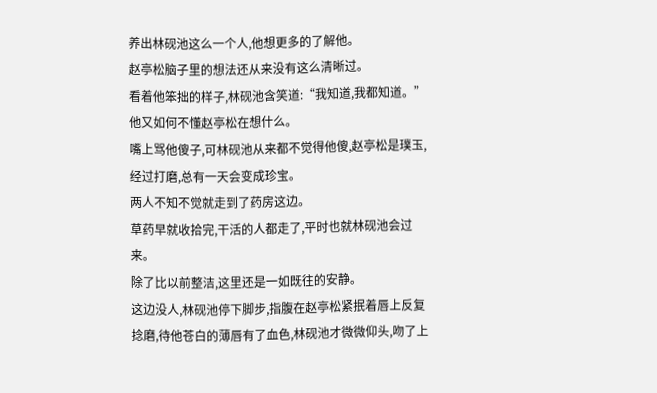养出林砚池这么一个人,他想更多的了解他。
赵亭松脑子里的想法还从来没有这么清晰过。
看着他笨拙的样子,林砚池含笑道:“我知道,我都知道。”
他又如何不懂赵亭松在想什么。
嘴上骂他傻子,可林砚池从来都不觉得他傻,赵亭松是璞玉,经过打磨,总有一天会变成珍宝。
两人不知不觉就走到了药房这边。
草药早就收拾完,干活的人都走了,平时也就林砚池会过来。
除了比以前整洁,这里还是一如既往的安静。
这边没人,林砚池停下脚步,指腹在赵亭松紧抿着唇上反复捻磨,待他苍白的薄唇有了血色,林砚池才微微仰头,吻了上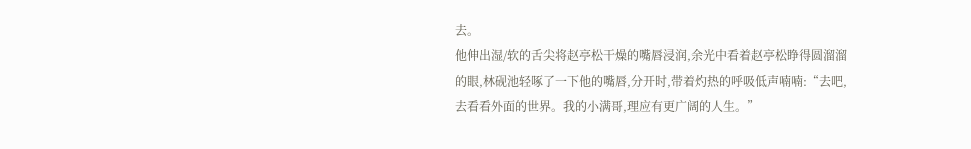去。
他伸出湿/软的舌尖将赵亭松干燥的嘴唇浸润,余光中看着赵亭松睁得圆溜溜的眼,林砚池轻啄了一下他的嘴唇,分开时,带着灼热的呼吸低声喃喃:“去吧,去看看外面的世界。我的小满哥,理应有更广阔的人生。”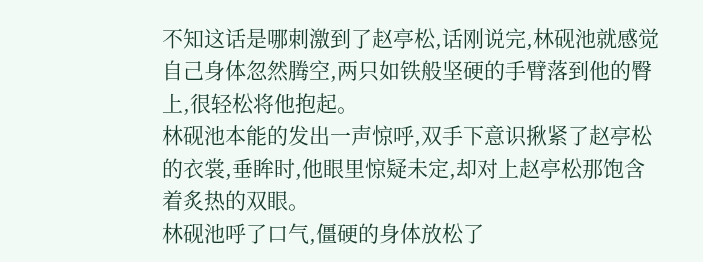不知这话是哪刺激到了赵亭松,话刚说完,林砚池就感觉自己身体忽然腾空,两只如铁般坚硬的手臂落到他的臀上,很轻松将他抱起。
林砚池本能的发出一声惊呼,双手下意识揪紧了赵亭松的衣裳,垂眸时,他眼里惊疑未定,却对上赵亭松那饱含着炙热的双眼。
林砚池呼了口气,僵硬的身体放松了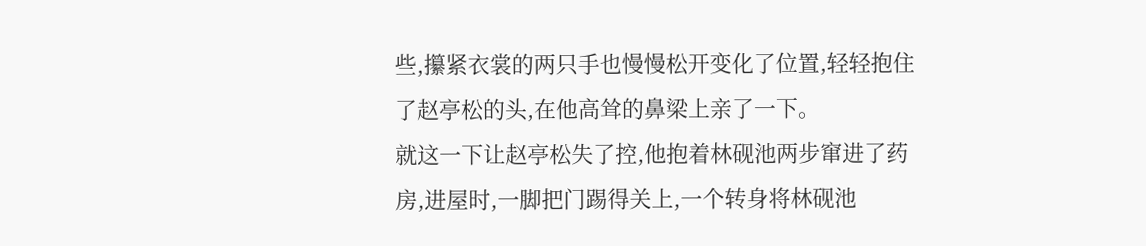些,攥紧衣裳的两只手也慢慢松开变化了位置,轻轻抱住了赵亭松的头,在他高耸的鼻梁上亲了一下。
就这一下让赵亭松失了控,他抱着林砚池两步窜进了药房,进屋时,一脚把门踢得关上,一个转身将林砚池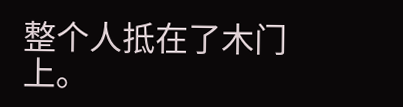整个人抵在了木门上。